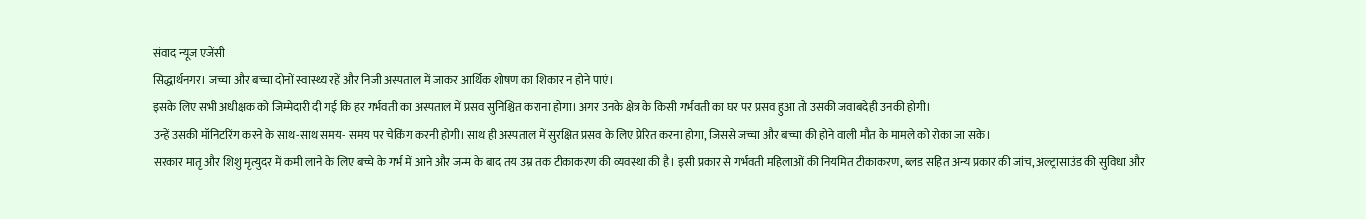संवाद न्यूज एजेंसी
सिद्धार्थनगर। जच्चा और बच्चा दोनों स्वास्थ्य रहें और निजी अस्पताल में जाकर आर्थिक शोषण का शिकार न होने पाएं।
इसके लिए सभी अधीक्षक को जिम्मेदारी दी गई कि हर गर्भवती का अस्पताल में प्रसव सुनिश्चित कराना होगा। अगर उनके क्षेत्र के किसी गर्भवती का घर पर प्रसव हुआ तो उसकी जवाबदेही उनकी होगी।
उन्हें उसकी मॉनिटरिंग करने के साथ-साथ समय- समय पर चेकिंग करनी होगी। साथ ही अस्पताल में सुरक्षित प्रसव के लिए प्रेरित करना होगा, जिससे जच्चा और बच्चा की होने वाली मौत के मामले को रोका जा सके।
सरकार मातृ और शिशु मृत्युदर में कमी लाने के लिए बच्चे के गर्भ में आने और जन्म के बाद तय उम्र तक टीकाकरण की व्यवस्था की है। इसी प्रकार से गर्भवती महिलाओं की नियमित टीकाकरण, ब्लड सहित अन्य प्रकार की जांच, अल्ट्रासाउंड की सुविधा और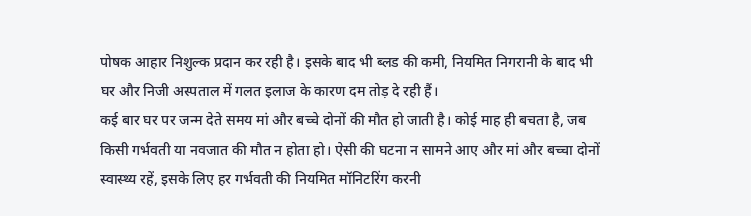पोषक आहार निशुल्क प्रदान कर रही है। इसके बाद भी ब्लड की कमी, नियमित निगरानी के बाद भी घर और निजी अस्पताल में गलत इलाज के कारण दम तोड़ दे रही हैं।
कई बार घर पर जन्म देते समय मां और बच्चे दोनों की मौत हो जाती है। कोई माह ही बचता है, जब किसी गर्भवती या नवजात की मौत न होता हो। ऐसी की घटना न सामने आए और मां और बच्चा दोनों स्वास्थ्य रहें, इसके लिए हर गर्भवती की नियमित मॉनिटरिंग करनी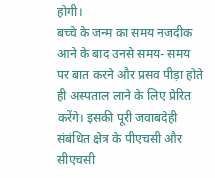होगी।
बच्चे के जन्म का समय नजदीक आने के बाद उनसे समय- समय पर बात करने और प्रसव पीड़ा होते ही अस्पताल लाने के लिए प्रेरित करेंगे। इसकी पूरी जवाबदेही संबंधित क्षेत्र के पीएचसी और सीएचसी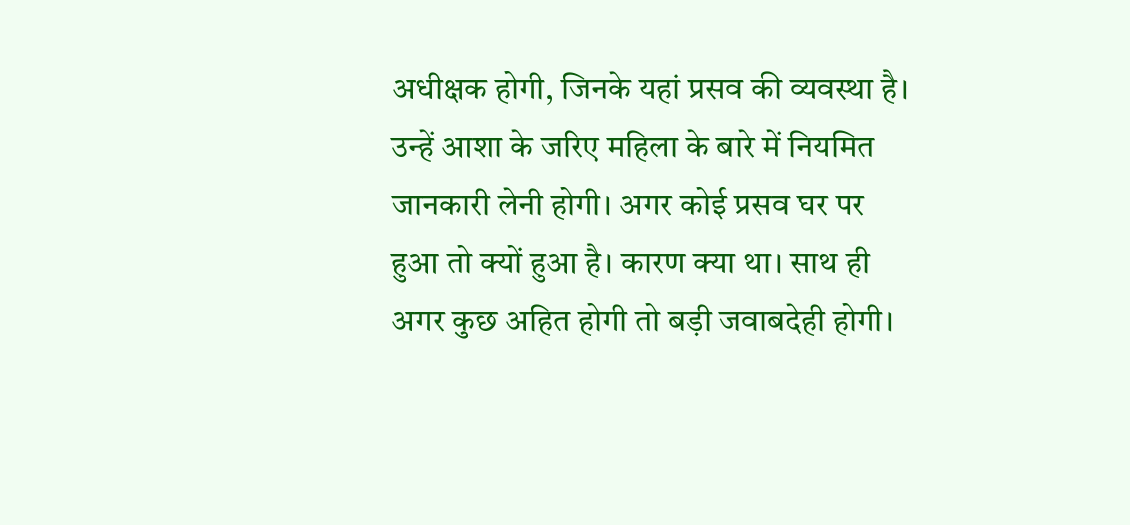अधीक्षक होगी, जिनके यहां प्रसव की व्यवस्था है।
उन्हें आशा के जरिए महिला के बारे में नियमित जानकारी लेनी होगी। अगर कोई प्रसव घर पर हुआ तो क्यों हुआ है। कारण क्या था। साथ ही अगर कुछ अहित होगी तो बड़ी जवाबदेही होगी।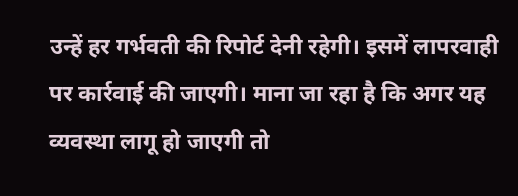उन्हें हर गर्भवती की रिपोर्ट देनी रहेगी। इसमें लापरवाही पर कार्रवाई की जाएगी। माना जा रहा है कि अगर यह व्यवस्था लागू हो जाएगी तो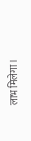लाभ मिलेगा।